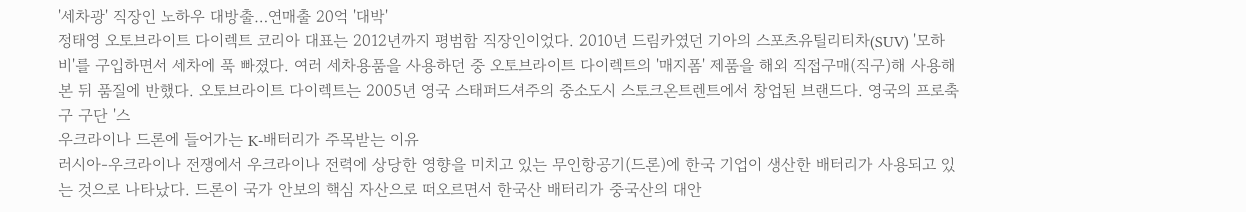'세차광' 직장인 노하우 대방출…연매출 20억 '대박'
정태영 오토브라이트 다이렉트 코리아 대표는 2012년까지 평범함 직장인이었다. 2010년 드림카였던 기아의 스포츠유틸리티차(SUV) '모하비'를 구입하면서 세차에 푹 빠졌다. 여러 세차용품을 사용하던 중 오토브라이트 다이렉트의 '매지폼' 제품을 해외 직접구매(직구)해 사용해본 뒤 품질에 반했다. 오토브라이트 다이렉트는 2005년 영국 스태퍼드셔주의 중소도시 스토크온트렌트에서 창업된 브랜드다. 영국의 프로축구 구단 '스
우크라이나 드론에 들어가는 K-배터리가 주목받는 이유
러시아-우크라이나 전쟁에서 우크라이나 전력에 상당한 영향을 미치고 있는 무인항공기(드론)에 한국 기업이 생산한 배터리가 사용되고 있는 것으로 나타났다. 드론이 국가 안보의 핵심 자산으로 떠오르면서 한국산 배터리가 중국산의 대안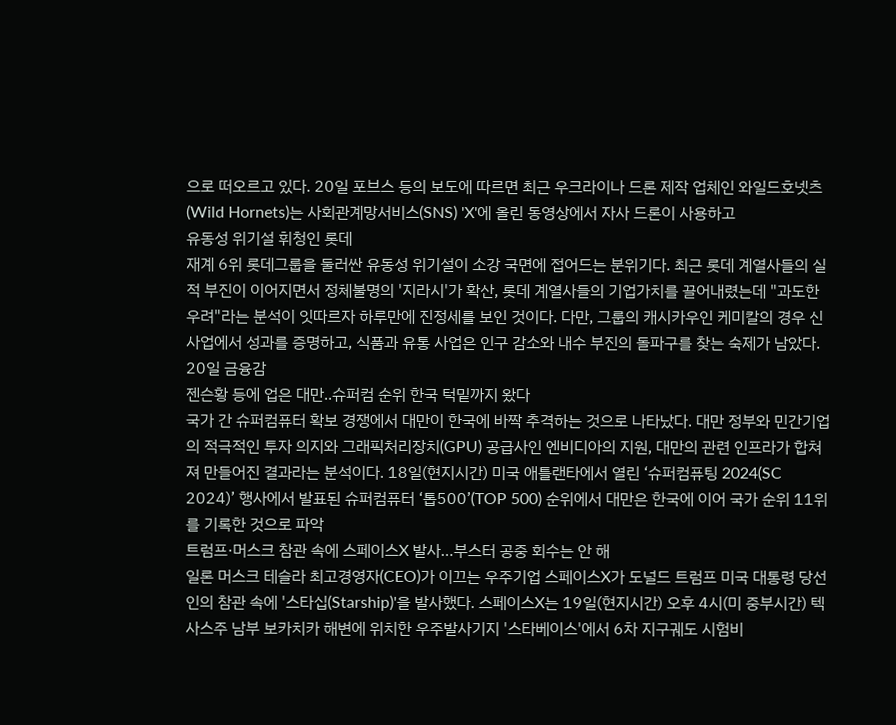으로 떠오르고 있다. 20일 포브스 등의 보도에 따르면 최근 우크라이나 드론 제작 업체인 와일드호넷츠(Wild Hornets)는 사회관계망서비스(SNS) 'X'에 올린 동영상에서 자사 드론이 사용하고
유동성 위기설 휘청인 롯데
재계 6위 롯데그룹을 둘러싼 유동성 위기설이 소강 국면에 접어드는 분위기다. 최근 롯데 계열사들의 실적 부진이 이어지면서 정체불명의 '지라시'가 확산, 롯데 계열사들의 기업가치를 끌어내렸는데 "과도한 우려"라는 분석이 잇따르자 하루만에 진정세를 보인 것이다. 다만, 그룹의 캐시카우인 케미칼의 경우 신사업에서 성과를 증명하고, 식품과 유통 사업은 인구 감소와 내수 부진의 돌파구를 찾는 숙제가 남았다. 20일 금융감
젠슨황 등에 업은 대만..슈퍼컴 순위 한국 턱밑까지 왔다
국가 간 슈퍼컴퓨터 확보 경쟁에서 대만이 한국에 바짝 추격하는 것으로 나타났다. 대만 정부와 민간기업의 적극적인 투자 의지와 그래픽처리장치(GPU) 공급사인 엔비디아의 지원, 대만의 관련 인프라가 합쳐져 만들어진 결과라는 분석이다. 18일(현지시간) 미국 애틀랜타에서 열린 ‘슈퍼컴퓨팅 2024(SC 2024)’ 행사에서 발표된 슈퍼컴퓨터 ‘톱500’(TOP 500) 순위에서 대만은 한국에 이어 국가 순위 11위를 기록한 것으로 파악
트럼프·머스크 참관 속에 스페이스X 발사…부스터 공중 회수는 안 해
일론 머스크 테슬라 최고경영자(CEO)가 이끄는 우주기업 스페이스X가 도널드 트럼프 미국 대통령 당선인의 참관 속에 '스타십(Starship)'을 발사했다. 스페이스X는 19일(현지시간) 오후 4시(미 중부시간) 텍사스주 남부 보카치카 해변에 위치한 우주발사기지 '스타베이스'에서 6차 지구궤도 시험비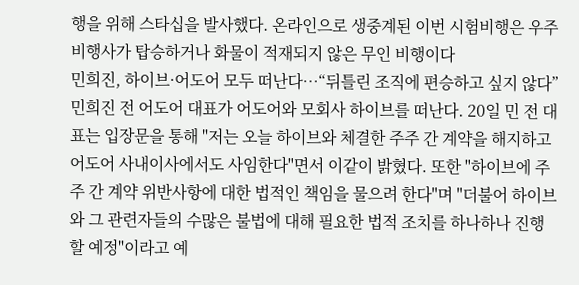행을 위해 스타십을 발사했다. 온라인으로 생중계된 이번 시험비행은 우주비행사가 탑승하거나 화물이 적재되지 않은 무인 비행이다
민희진, 하이브·어도어 모두 떠난다…“뒤틀린 조직에 편승하고 싶지 않다”
민희진 전 어도어 대표가 어도어와 모회사 하이브를 떠난다. 20일 민 전 대표는 입장문을 통해 "저는 오늘 하이브와 체결한 주주 간 계약을 해지하고 어도어 사내이사에서도 사임한다"면서 이같이 밝혔다. 또한 "하이브에 주주 간 계약 위반사항에 대한 법적인 책임을 물으려 한다"며 "더불어 하이브와 그 관련자들의 수많은 불법에 대해 필요한 법적 조치를 하나하나 진행할 예정"이라고 예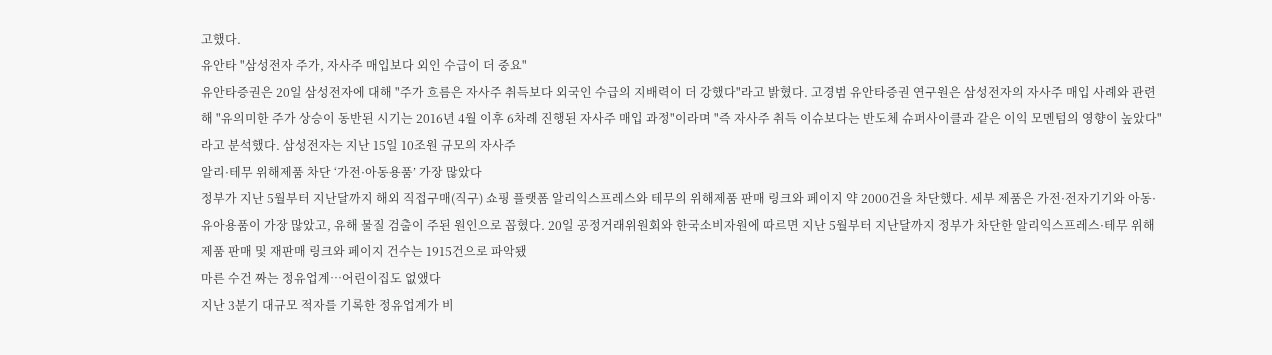고했다.
유안타 "삼성전자 주가, 자사주 매입보다 외인 수급이 더 중요"
유안타증권은 20일 삼성전자에 대해 "주가 흐름은 자사주 취득보다 외국인 수급의 지배력이 더 강했다"라고 밝혔다. 고경범 유안타증권 연구원은 삼성전자의 자사주 매입 사례와 관련해 "유의미한 주가 상승이 동반된 시기는 2016년 4월 이후 6차례 진행된 자사주 매입 과정"이라며 "즉 자사주 취득 이슈보다는 반도체 슈퍼사이클과 같은 이익 모멘텀의 영향이 높았다"라고 분석했다. 삼성전자는 지난 15일 10조원 규모의 자사주
알리·테무 위해제품 차단 ‘가전·아동용품’ 가장 많았다
정부가 지난 5월부터 지난달까지 해외 직접구매(직구) 쇼핑 플랫폼 알리익스프레스와 테무의 위해제품 판매 링크와 페이지 약 2000건을 차단했다. 세부 제품은 가전·전자기기와 아동·유아용품이 가장 많았고, 유해 물질 검출이 주된 원인으로 꼽혔다. 20일 공정거래위원회와 한국소비자원에 따르면 지난 5월부터 지난달까지 정부가 차단한 알리익스프레스·테무 위해제품 판매 및 재판매 링크와 페이지 건수는 1915건으로 파악됐
마른 수건 짜는 정유업계…어린이집도 없앴다
지난 3분기 대규모 적자를 기록한 정유업계가 비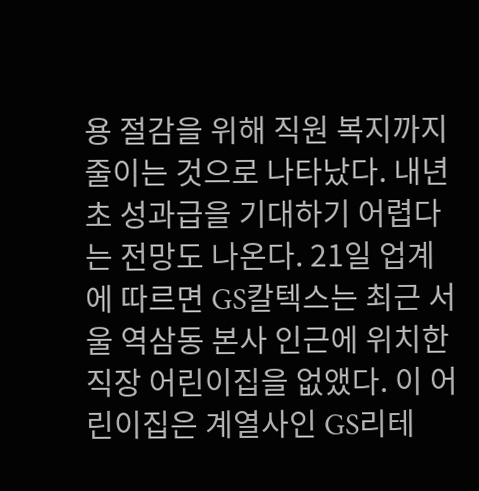용 절감을 위해 직원 복지까지 줄이는 것으로 나타났다. 내년 초 성과급을 기대하기 어렵다는 전망도 나온다. 21일 업계에 따르면 GS칼텍스는 최근 서울 역삼동 본사 인근에 위치한 직장 어린이집을 없앴다. 이 어린이집은 계열사인 GS리테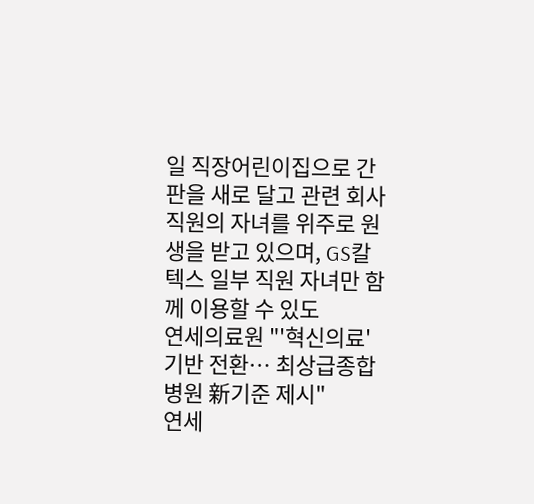일 직장어린이집으로 간판을 새로 달고 관련 회사 직원의 자녀를 위주로 원생을 받고 있으며, GS칼텍스 일부 직원 자녀만 함께 이용할 수 있도
연세의료원 "'혁신의료' 기반 전환… 최상급종합병원 新기준 제시"
연세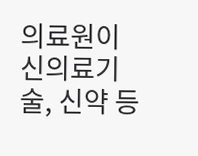의료원이 신의료기술, 신약 등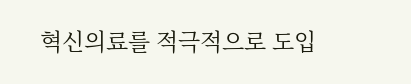혁신의료를 적극적으로 도입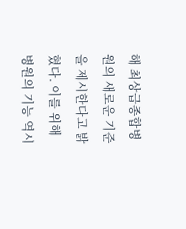해 최상급종합병원의 새로운 기준을 제시한다고 밝혔다. 이를 위해 병원의 기능 역시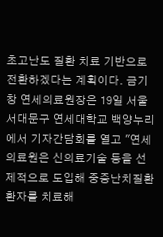초고난도 질환 치료 기반으로 전환하겠다는 계획이다. 금기창 연세의료원장은 19일 서울 서대문구 연세대학교 백양누리에서 기자간담회를 열고 "연세의료원은 신의료기술 등을 선제적으로 도입해 중증난치질환 환자를 치료해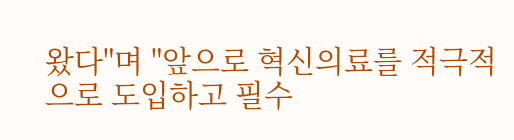왔다"며 "앞으로 혁신의료를 적극적으로 도입하고 필수